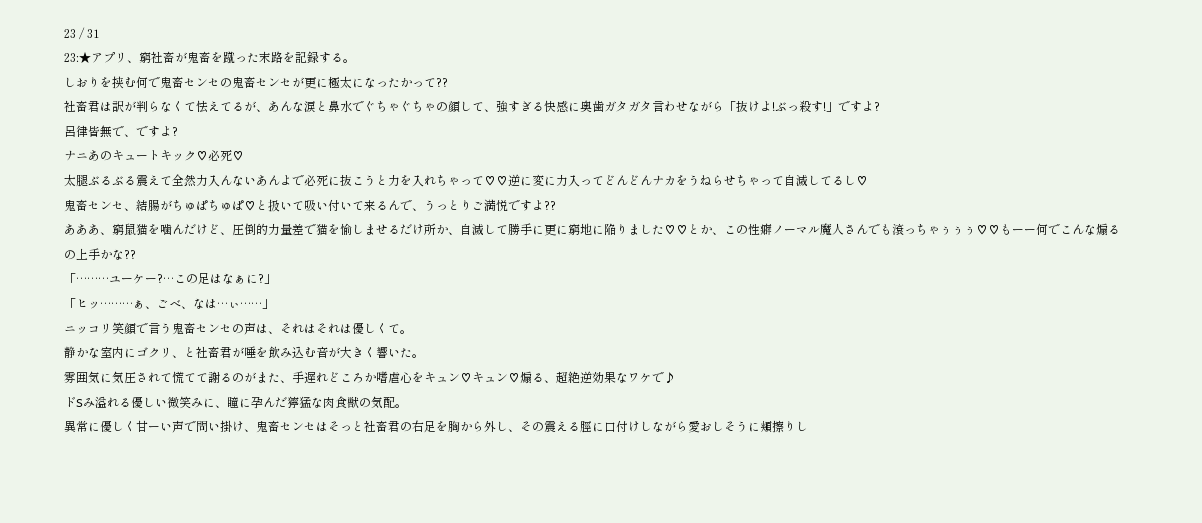23 / 31
23:★アプリ、窮社畜が鬼畜を蹴った末路を記録する。
しおりを挟む何で鬼畜センセの鬼畜センセが更に極太になったかって??
社畜君は訳が判らなくて怯えてるが、あんな涙と鼻水でぐちゃぐちゃの顔して、強すぎる快感に奥歯ガタガタ言わせながら「抜けよ!ぶっ殺す!」ですよ?
呂律皆無で、ですよ?
ナニあのキュートキック♡必死♡
太腿ぶるぶる震えて全然力入んないあんよで必死に抜こうと力を入れちゃって♡♡逆に変に力入ってどんどんナカをうねらせちゃって自滅してるし♡
鬼畜センセ、結腸がちゅぱちゅぱ♡と扱いて吸い付いて来るんで、うっとりご満悦ですよ??
あああ、窮鼠猫を噛んだけど、圧倒的力量差で猫を愉しませるだけ所か、自滅して勝手に更に窮地に陥りました♡♡とか、この性癖ノーマル魔人さんでも滾っちゃぅぅぅ♡♡もーー何でこんな煽るの上手かな??
「………ユーケー?…この足はなぁに?」
「ヒッ………ぁ、ごべ、なは…ぃ……」
ニッコリ笑顔で言う鬼畜センセの声は、それはそれは優しくて。
静かな室内にゴクリ、と社畜君が唾を飲み込む音が大きく響いた。
雰囲気に気圧されて慌てて謝るのがまた、手遅れどころか嗜虐心をキュン♡キュン♡煽る、超絶逆効果なワケで♪
ドSみ溢れる優しい微笑みに、瞳に孕んだ獰猛な肉食獣の気配。
異常に優しく甘ーい声で問い掛け、鬼畜センセはそっと社畜君の右足を胸から外し、その震える脛に口付けしながら愛おしそうに頬擦りし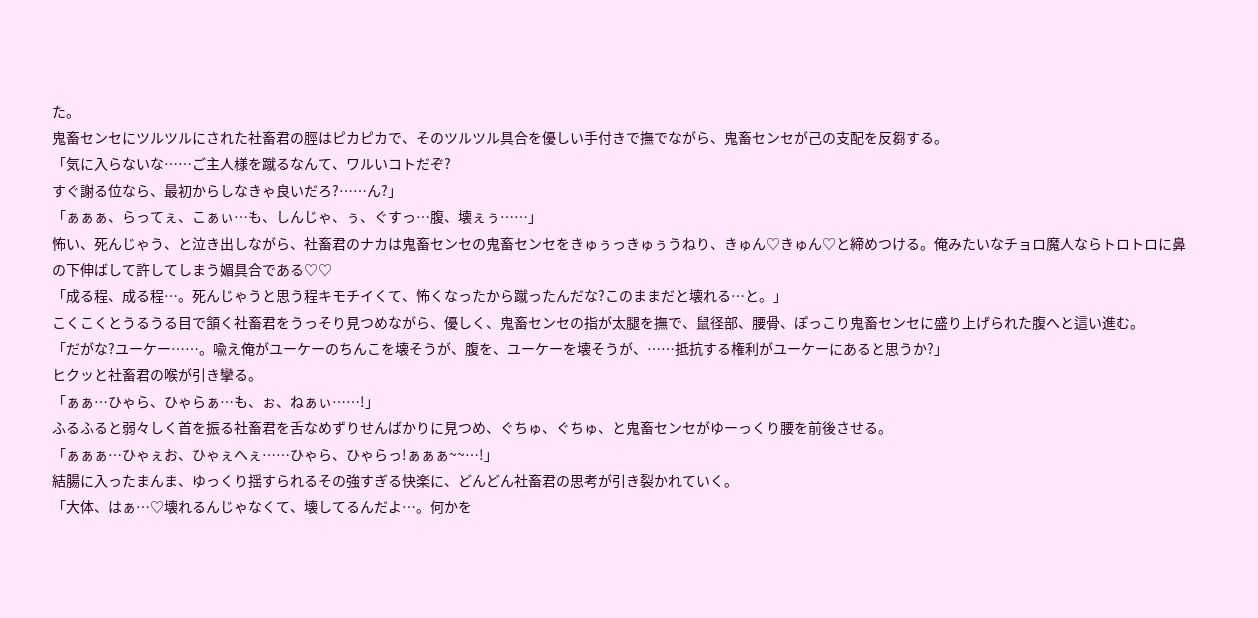た。
鬼畜センセにツルツルにされた社畜君の脛はピカピカで、そのツルツル具合を優しい手付きで撫でながら、鬼畜センセが己の支配を反芻する。
「気に入らないな……ご主人様を蹴るなんて、ワルいコトだぞ?
すぐ謝る位なら、最初からしなきゃ良いだろ?……ん?」
「ぁぁぁ、らってぇ、こぁぃ…も、しんじゃ、ぅ、ぐすっ…腹、壊ぇぅ……」
怖い、死んじゃう、と泣き出しながら、社畜君のナカは鬼畜センセの鬼畜センセをきゅぅっきゅぅうねり、きゅん♡きゅん♡と締めつける。俺みたいなチョロ魔人ならトロトロに鼻の下伸ばして許してしまう媚具合である♡♡
「成る程、成る程…。死んじゃうと思う程キモチイくて、怖くなったから蹴ったんだな?このままだと壊れる…と。」
こくこくとうるうる目で頷く社畜君をうっそり見つめながら、優しく、鬼畜センセの指が太腿を撫で、鼠径部、腰骨、ぽっこり鬼畜センセに盛り上げられた腹へと這い進む。
「だがな?ユーケー……。喩え俺がユーケーのちんこを壊そうが、腹を、ユーケーを壊そうが、……抵抗する権利がユーケーにあると思うか?」
ヒクッと社畜君の喉が引き攣る。
「ぁぁ…ひゃら、ひゃらぁ…も、ぉ、ねぁぃ……!」
ふるふると弱々しく首を振る社畜君を舌なめずりせんばかりに見つめ、ぐちゅ、ぐちゅ、と鬼畜センセがゆーっくり腰を前後させる。
「ぁぁぁ…ひゃぇお、ひゃぇへぇ……ひゃら、ひゃらっ!ぁぁぁ~~…!」
結腸に入ったまんま、ゆっくり揺すられるその強すぎる快楽に、どんどん社畜君の思考が引き裂かれていく。
「大体、はぁ…♡壊れるんじゃなくて、壊してるんだよ…。何かを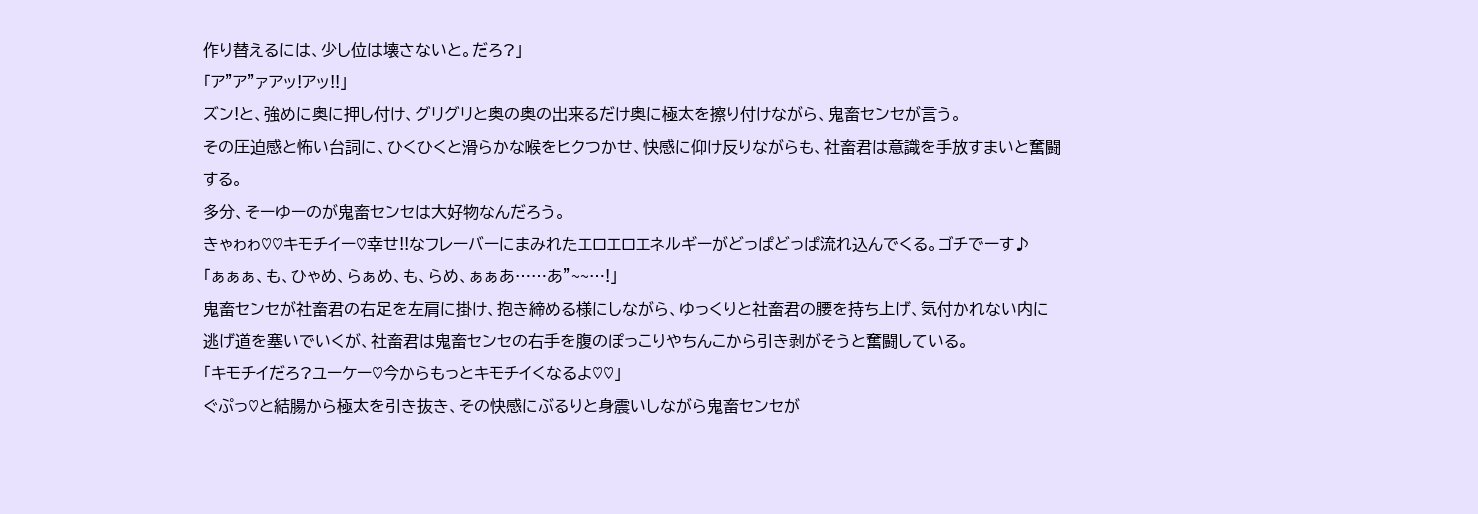作り替えるには、少し位は壊さないと。だろ?」
「ア"ア"ァアッ!アッ!!」
ズン!と、強めに奥に押し付け、グリグリと奥の奥の出来るだけ奥に極太を擦り付けながら、鬼畜センセが言う。
その圧迫感と怖い台詞に、ひくひくと滑らかな喉をヒクつかせ、快感に仰け反りながらも、社畜君は意識を手放すまいと奮闘する。
多分、そーゆーのが鬼畜センセは大好物なんだろう。
きゃゎゎ♡♡キモチイー♡幸せ!!なフレーバーにまみれたエロエロエネルギーがどっぱどっぱ流れ込んでくる。ゴチでーす♪
「ぁぁぁ、も、ひゃめ、らぁめ、も、らめ、ぁぁあ……あ"~~…!」
鬼畜センセが社畜君の右足を左肩に掛け、抱き締める様にしながら、ゆっくりと社畜君の腰を持ち上げ、気付かれない内に逃げ道を塞いでいくが、社畜君は鬼畜センセの右手を腹のぽっこりやちんこから引き剥がそうと奮闘している。
「キモチイだろ?ユーケー♡今からもっとキモチイくなるよ♡♡」
ぐぷっ♡と結腸から極太を引き抜き、その快感にぶるりと身震いしながら鬼畜センセが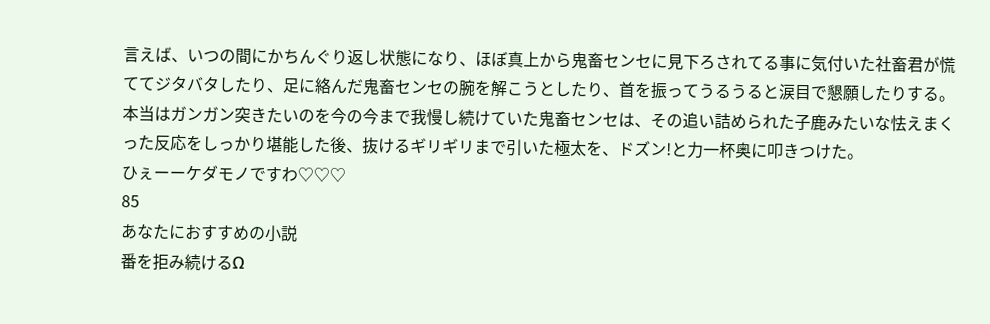言えば、いつの間にかちんぐり返し状態になり、ほぼ真上から鬼畜センセに見下ろされてる事に気付いた社畜君が慌ててジタバタしたり、足に絡んだ鬼畜センセの腕を解こうとしたり、首を振ってうるうると涙目で懇願したりする。
本当はガンガン突きたいのを今の今まで我慢し続けていた鬼畜センセは、その追い詰められた子鹿みたいな怯えまくった反応をしっかり堪能した後、抜けるギリギリまで引いた極太を、ドズン!と力一杯奥に叩きつけた。
ひぇーーケダモノですわ♡♡♡
85
あなたにおすすめの小説
番を拒み続けるΩ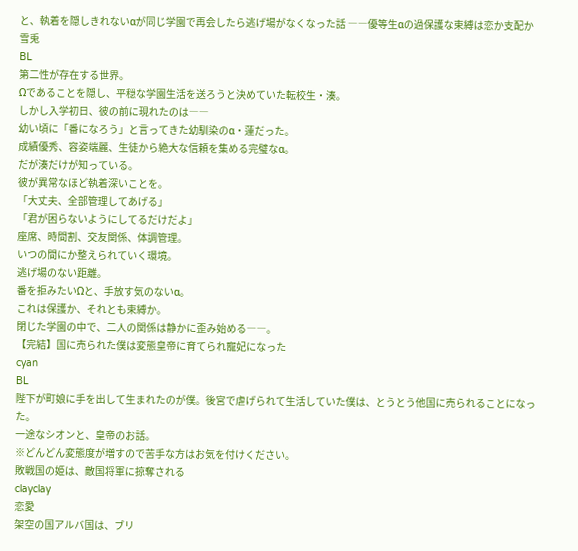と、執着を隠しきれないαが同じ学園で再会したら逃げ場がなくなった話 ――優等生αの過保護な束縛は恋か支配か
雪兎
BL
第二性が存在する世界。
Ωであることを隠し、平穏な学園生活を送ろうと決めていた転校生・湊。
しかし入学初日、彼の前に現れたのは――
幼い頃に「番になろう」と言ってきた幼馴染のα・蓮だった。
成績優秀、容姿端麗、生徒から絶大な信頼を集める完璧なα。
だが湊だけが知っている。
彼が異常なほど執着深いことを。
「大丈夫、全部管理してあげる」
「君が困らないようにしてるだけだよ」
座席、時間割、交友関係、体調管理。
いつの間にか整えられていく環境。
逃げ場のない距離。
番を拒みたいΩと、手放す気のないα。
これは保護か、それとも束縛か。
閉じた学園の中で、二人の関係は静かに歪み始める――。
【完結】国に売られた僕は変態皇帝に育てられ寵妃になった
cyan
BL
陛下が町娘に手を出して生まれたのが僕。後宮で虐げられて生活していた僕は、とうとう他国に売られることになった。
一途なシオンと、皇帝のお話。
※どんどん変態度が増すので苦手な方はお気を付けください。
敗戦国の姫は、敵国将軍に掠奪される
clayclay
恋愛
架空の国アルバ国は、ブリ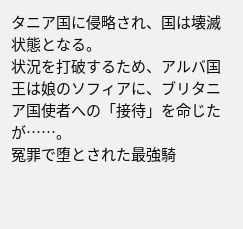タニア国に侵略され、国は壊滅状態となる。
状況を打破するため、アルバ国王は娘のソフィアに、ブリタニア国使者への「接待」を命じたが……。
冤罪で堕とされた最強騎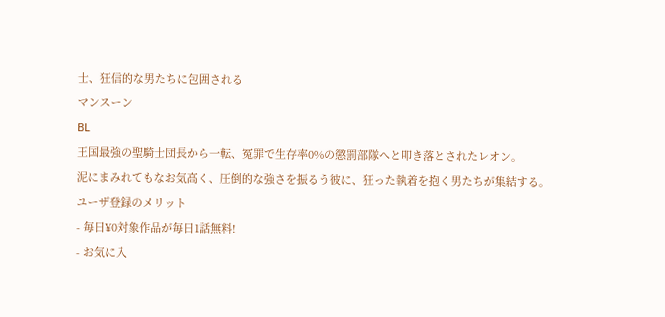士、狂信的な男たちに包囲される
マンスーン
BL
王国最強の聖騎士団長から一転、冤罪で生存率0%の懲罰部隊へと叩き落とされたレオン。
泥にまみれてもなお気高く、圧倒的な強さを振るう彼に、狂った執着を抱く男たちが集結する。
ユーザ登録のメリット
- 毎日¥0対象作品が毎日1話無料!
- お気に入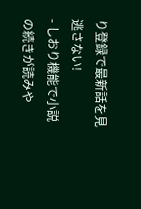り登録で最新話を見逃さない!
- しおり機能で小説の続きが読みや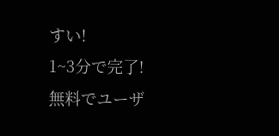すい!
1~3分で完了!
無料でユーザ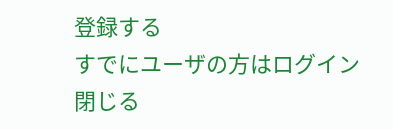登録する
すでにユーザの方はログイン
閉じる